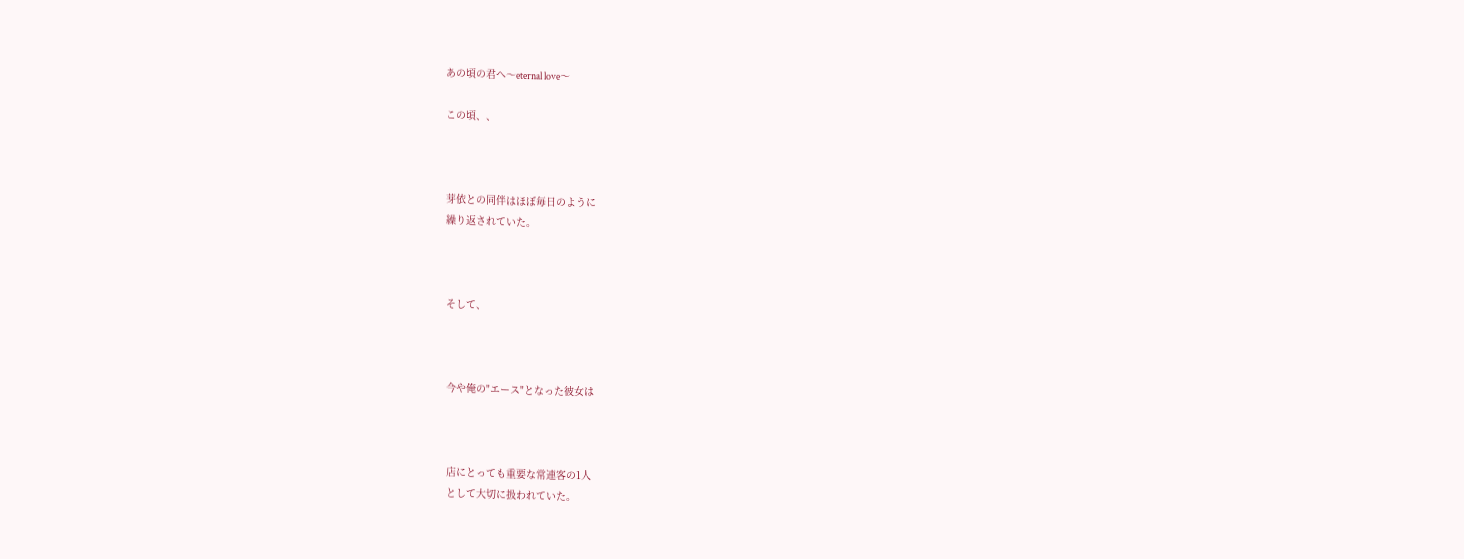あの頃の君へ〜eternal love〜

この頃、、



芽依との同伴はほぼ毎日のように
繰り返されていた。



そして、



今や俺の"エース"となった彼女は



店にとっても重要な常連客の1人
として大切に扱われていた。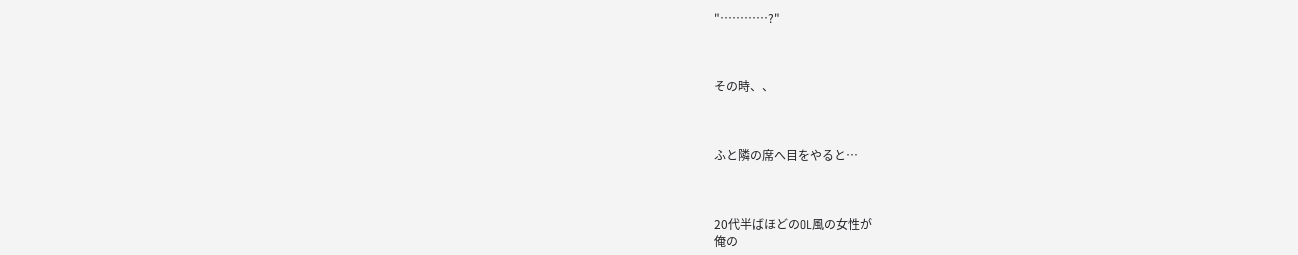"…………?"



その時、、



ふと隣の席へ目をやると…



20代半ばほどのOL風の女性が
俺の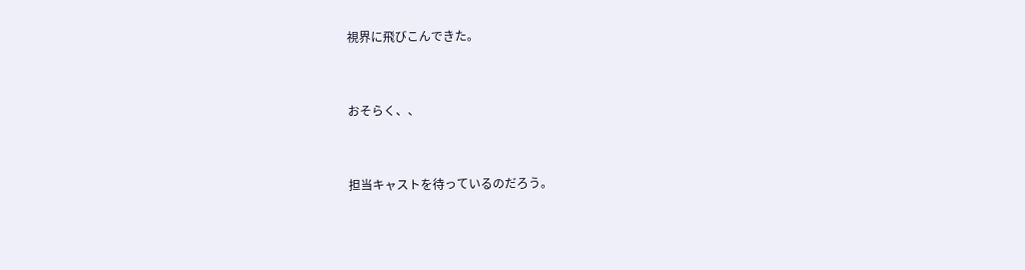視界に飛びこんできた。



おそらく、、



担当キャストを待っているのだろう。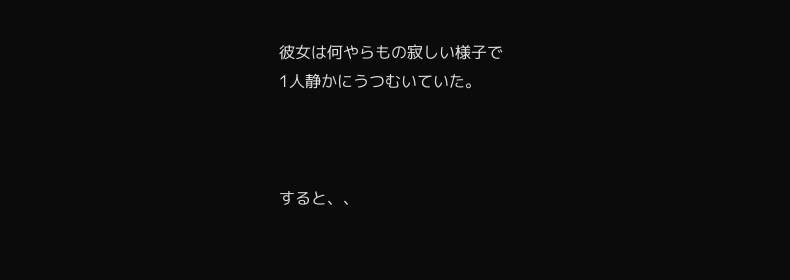彼女は何やらもの寂しい様子で
1人静かにうつむいていた。



すると、、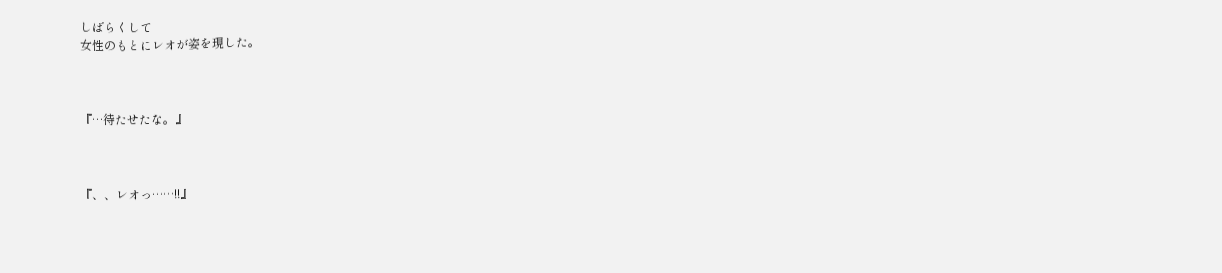しばらくして
女性のもとにレオが姿を現した。



『…待たせたな。』



『、、レオっ……!!』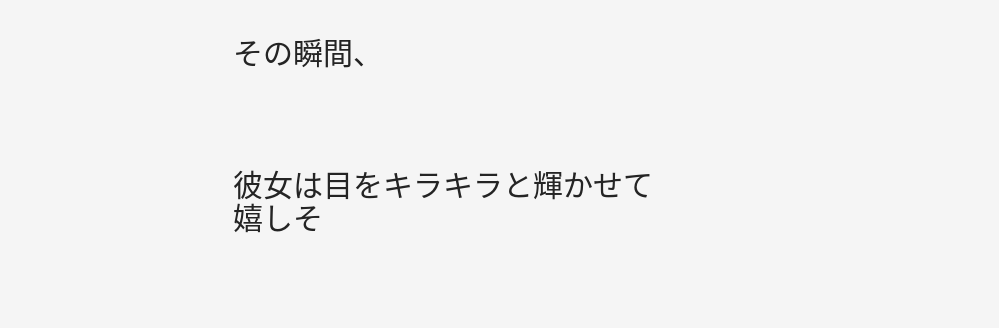その瞬間、



彼女は目をキラキラと輝かせて
嬉しそ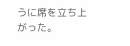うに席を立ち上がった。